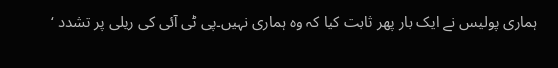ہماری پولیس نے ایک بار پھر ثابت کیا کہ وہ ہماری نہیں۔پی ٹی آئی کی ریلی پر تشدد ‘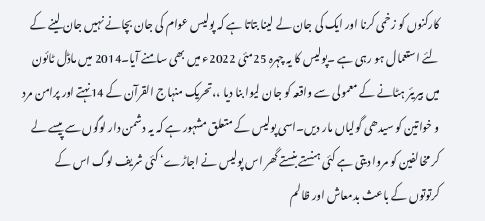کارکنوں کو زخمی کرنا اور ایک کی جان لے لینا بتاتا ہے کہ پولیس عوام کی جان بچانے نہیں جان لینے کے لئے استعمال ہو رہی ہے ۔پولیس کا یہ چہرہ 25مئی 2022ء میں بھی سامنے آیا۔2014 میں ماڈل ٹائون میں بیریئر ہٹانے کے معمولی سے واقعہ کو جان لیوا بنا دیا ،،تحریک منہاج القرآن کے 14نہتے اور پرامن مرد و خواتین کو سیدھی گولیاں مار دیں۔اسی پولیس کے متعلق مشہور ہے کہ یہ دشمن دار لوگوں سے پیسے لے کر مخالفین کو مروا دیتی ہے کئی ہنستے بنستے گھر اس پولیس نے اجاڑے‘ کئی شریف لوگ اس کے کرتوتوں کے باعث بدمعاش اور ظالم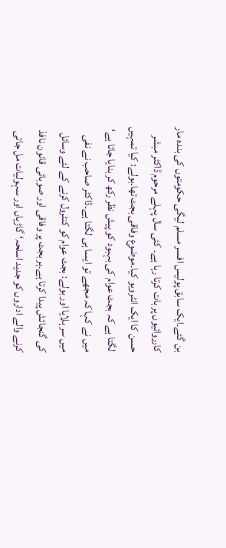بن گئے۔ایک سابق پولیس افسر مسلم لیگی حکومتوں کی بندہ مار کارروائیوں پر بات کرتا رہا ہے۔ کئی سال پہلے مرحوم ڈاکٹر مبشر حسن کا ایک انٹرویو کیا۔موضوع وفاقی بجٹ تھا۔بولے: کیا تمہیں لگتا ہے کہ بجٹ عوام کی بہبود کو پیش نظر رکھ کر بنایا جاتا ہے‘ میں نے کہا کہ مجھے تو ایسا ہی لگتا ہے۔ڈاکٹر صاحب نے نفی میں سر ہلایا اور بولے: بجٹ عوام کو کنٹرول کرنے کے لئے وسائل کی گنجائش پیدا کرتا ہے۔ہر بجٹ پر وفاقی اور صوبائی قانون نافذ کرنے والے اداروں کو جدید اسلحہ‘ گاڑیاں اور سہولیات مل جاتی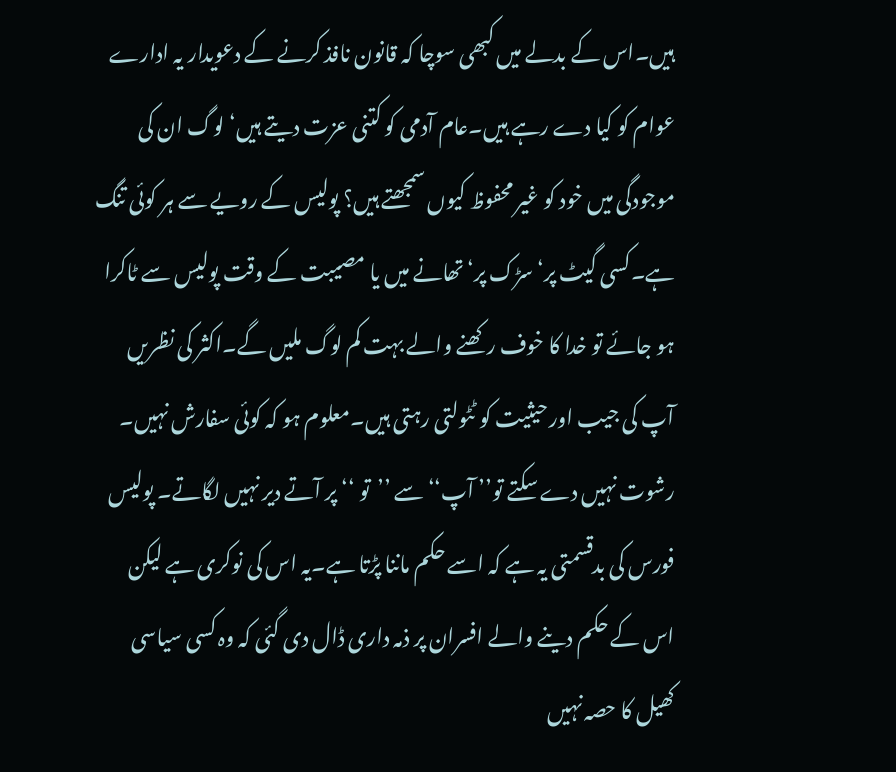ہیں۔اس کے بدلے میں کبھی سوچا کہ قانون نافذ کرنے کے دعویدار یہ ادارے عوام کو کیا دے رہے ہیں۔عام آدمی کو کتنی عزت دیتے ہیں‘ لوگ ان کی موجودگی میں خود کو غیر محفوظ کیوں سمجھتے ہیں؟ پولیس کے رویے سے ہر کوئی تنگ ہے۔کسی گیٹ پر‘ سڑک پر‘ تھانے میں یا مصیبت کے وقت پولیس سے ٹاکرا ہو جائے تو خدا کا خوف رکھنے والے بہت کم لوگ ملیں گے۔اکثر کی نظریں آپ کی جیب اور حیثیت کو ٹٹولتی رہتی ہیں۔معلوم ہو کہ کوئی سفارش نہیں۔ رشوت نہیں دے سکتے تو’’ آپ‘‘ سے ’’تو ‘‘ پر آتے دیر نہیں لگاتے۔ پولیس فورس کی بدقسمتی یہ ہے کہ اسے حکم ماننا پڑتا ہے۔یہ اس کی نوکری ہے لیکن اس کے حکم دینے والے افسران پر ذمہ داری ڈال دی گئی کہ وہ کسی سیاسی کھیل کا حصہ نہیں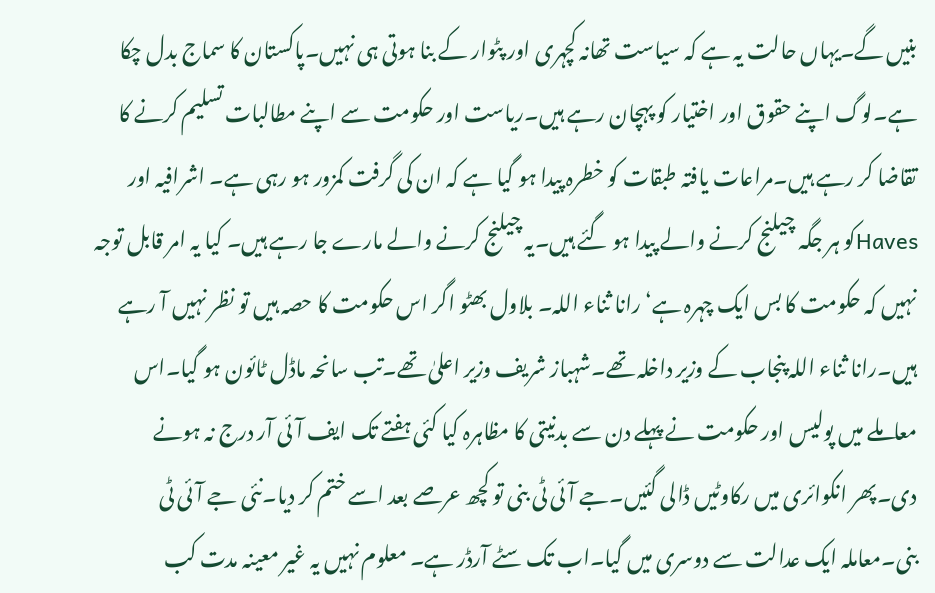بنیں گے۔یہاں حالت یہ ہے کہ سیاست تھانہ کچہری اور پٹوار کے بنا ہوتی ہی نہیں۔پاکستان کا سماج بدل چکا ہے۔لوگ اپنے حقوق اور اختیار کو پہچان رہے ہیں۔ریاست اور حکومت سے اپنے مطالبات تسلیم کرنے کا تقاضا کر رہے ہیں۔مراعات یافتہ طبقات کو خطرہ پیدا ہو گیا ہے کہ ان کی گرفت کمزور ہو رہی ہے۔ اشرافیہ اور Havesکو ہر جگہ چیلنج کرنے والے پیدا ہو گئے ہیں۔یہ چیلنج کرنے والے مارے جا رہے ہیں۔ کیا یہ امر قابل توجہ نہیں کہ حکومت کا بس ایک چہرہ ہے‘ رانا ثناء اللہ۔ بلاول بھٹو اگر اس حکومت کا حصہ ہیں تو نظر نہیں آ رہے ہیں۔رانا ثناء اللہ پنجاب کے وزیر داخلہ تھے۔شہباز شریف وزیر اعلیٰ تھے۔تب سانحہ ماڈل ٹائون ہو گیا۔اس معاملے میں پولیس اور حکومت نے پہلے دن سے بدنیتی کا مظاہرہ کیا کئی ہفتے تک ایف آئی آر درج نہ ہونے دی۔پھر انکوائری میں رکاوٹیں ڈالی گئیں۔جے آئی ٹی بنی تو کچھ عرصے بعد اسے ختم کر دیا۔نئی جے آئی ٹی بنی۔معاملہ ایک عدالت سے دوسری میں گیا۔اب تک سٹے آرڈر ہے۔ معلوم نہیں یہ غیر معینہ مدت کب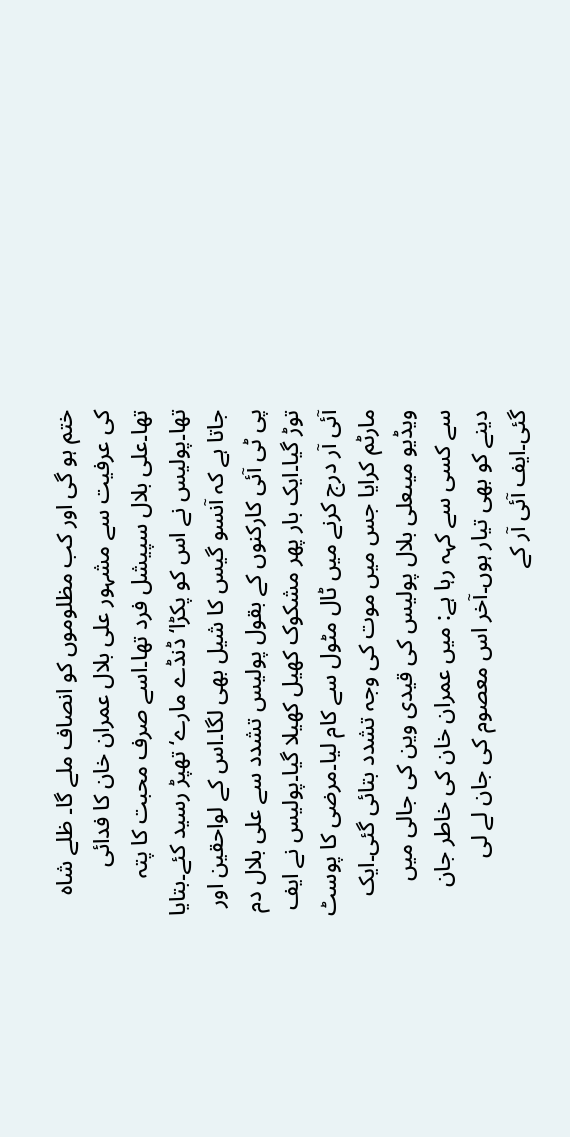ختم ہو گی اور کب مظلوموں کو انصاف ملے گا۔ ظلے شاہ کی عرفیت سے مشہور علی بلال عمران خان کا فدائی تھا۔علی بلال سپیشل فرد تھا۔اسے صرف محبت کا پتہ تھا۔پولیس نے اس کو پکڑا‘ ڈنڈے مارے‘ تھپڑ رسید کئے۔بتایا جاتا ہے کہ آنسو گیس کا شیل بھی لگا۔اس کے لواحقین اور پی ٹی آئی کارکنوں کے بقول پولیس تشدد سے علی بلال دم توڑ گیا۔ایک بار پھر مشکوک کھیل کھیلا گیا۔پولیس نے ایف آئی آر درج کرنے میں ٹال مٹول سے کام لیا۔مرضی کا پوسٹ مارٹم کرایا جس میں موت کی وجہ تشدد بتائی گئی۔ایک ویڈیو میںعلی بلال پولیس کی قیدی وین کی جالی میں سے کسی سے کہہ رہا ہے: میں عمران خان کی خاطر جان دینے کو بھی تیار ہوں۔آخر اس معصوم کی جان لے لی گئی۔ایف آئی آر کے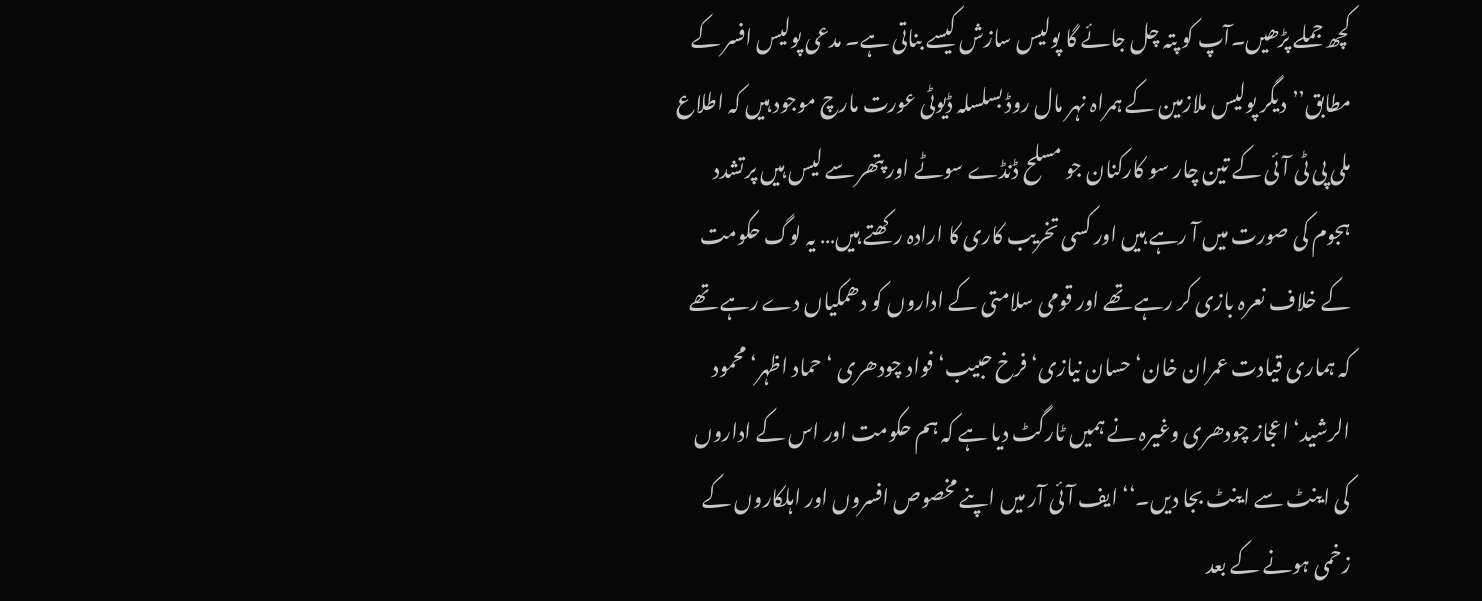کچھ جملے پڑھیں۔آپ کو پتہ چل جائے گا پولیس سازش کیسے بناتی ہے۔ مدعی پولیس افسر کے مطابق’’دیگر پولیس ملازمین کے ہمراہ نہر مال روڈ بسلسلہ ڈیوٹی عورت مارچ موجود ہیں کہ اطلاع ملی پی ٹی آئی کے تین چار سو کارکنان جو مسلح ڈنڈے سوٹے اور پتھر سے لیس ہیں پرتشدد ہجوم کی صورت میں آ رہے ہیں اور کسی تخریب کاری کا ارادہ رکھتے ہیں… یہ لوگ حکومت کے خلاف نعرہ بازی کر رہے تھے اور قومی سلامتی کے اداروں کو دھمکیاں دے رہے تھے کہ ہماری قیادت عمران خان‘ حسان نیازی‘ فرخ حبیب‘ فواد چودھری ‘ حماد اظہر‘ محمود الرشید‘ اعجاز چودھری وغیرہ نے ہمیں ٹارگٹ دیا ہے کہ ہم حکومت اور اس کے اداروں کی اینٹ سے اینٹ بجا دیں۔‘‘ ایف آئی آر میں اپنے مخصوص افسروں اور اہلکاروں کے زخمی ہونے کے بعد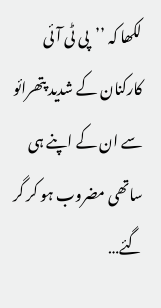لکھا کہ ’’پی ٹی آئی کارکنان کے شدید پتھرائو سے ان کے اپنے ہی ساتھی مضروب ہو کر گر گئے…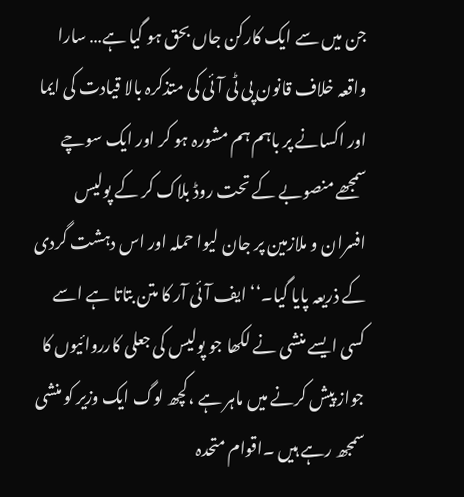جن میں سے ایک کارکن جاں بحق ہو گیا ہے… سارا واقعہ خلاف قانون پی ٹی آئی کی متذکرہ بالا قیادت کی ایما اور اکسانے پر باہم ہم مشورہ ہو کر اور ایک سوچے سمجھے منصوبے کے تحت روڈ بلاک کر کے پولیس افسران و ملازمین پر جان لیوا حملہ اور اس دہشت گردی کے ذریعہ پایا گیا۔‘‘ ایف آئی آر کا متن بتاتا ہے اسے کسی ایسے منشی نے لکھا جو پولیس کی جعلی کارروائیوں کا جواز پیش کرنے میں ماہر ہے ،کچھ لوگ ایک وزیر کو منشی سمجھ رہے ہیں ۔اقوام متحدہ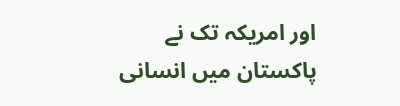اور امریکہ تک نے پاکستان میں انسانی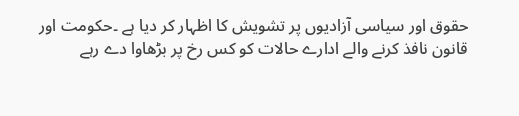حقوق اور سیاسی آزادیوں پر تشویش کا اظہار کر دیا ہے ۔حکومت اور قانون نافذ کرنے والے ادارے حالات کو کس رخ پر بڑھاوا دے رہے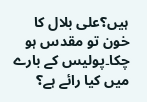ہیں؟علی بلال کا خون تو مقدس ہو چکا۔پولیس کے بارے میں کیا رائے ہے؟